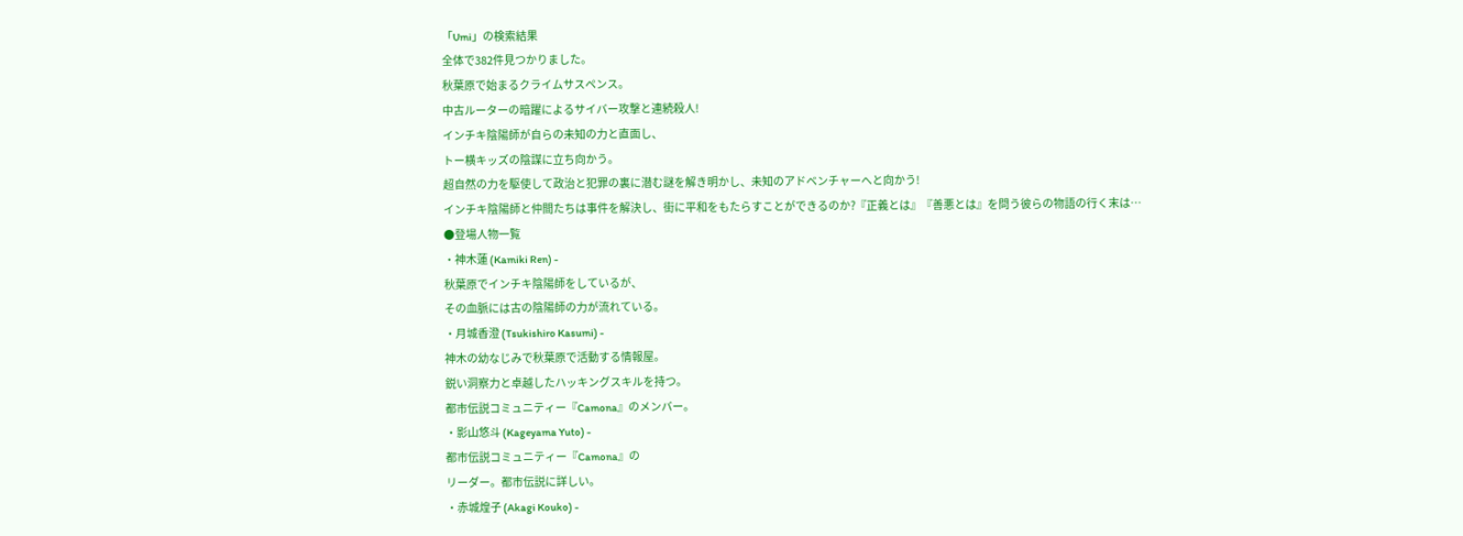「Umi」の検索結果
全体で382件見つかりました。
秋葉原で始まるクライムサスペンス。
中古ルーターの暗躍によるサイバー攻撃と連続殺人!
インチキ陰陽師が自らの未知の力と直面し、
トー横キッズの陰謀に立ち向かう。
超自然の力を駆使して政治と犯罪の裏に潜む謎を解き明かし、未知のアドベンチャーへと向かう!
インチキ陰陽師と仲間たちは事件を解決し、街に平和をもたらすことができるのか?『正義とは』『善悪とは』を問う彼らの物語の行く末は…
●登場人物一覧
・神木蓮 (Kamiki Ren) -
秋葉原でインチキ陰陽師をしているが、
その血脈には古の陰陽師の力が流れている。
・月城香澄 (Tsukishiro Kasumi) -
神木の幼なじみで秋葉原で活動する情報屋。
鋭い洞察力と卓越したハッキングスキルを持つ。
都市伝説コミュニティー『Camona』のメンバー。
・影山悠斗 (Kageyama Yuto) -
都市伝説コミュニティー『Camona』の
リーダー。都市伝説に詳しい。
・赤城煌子 (Akagi Kouko) -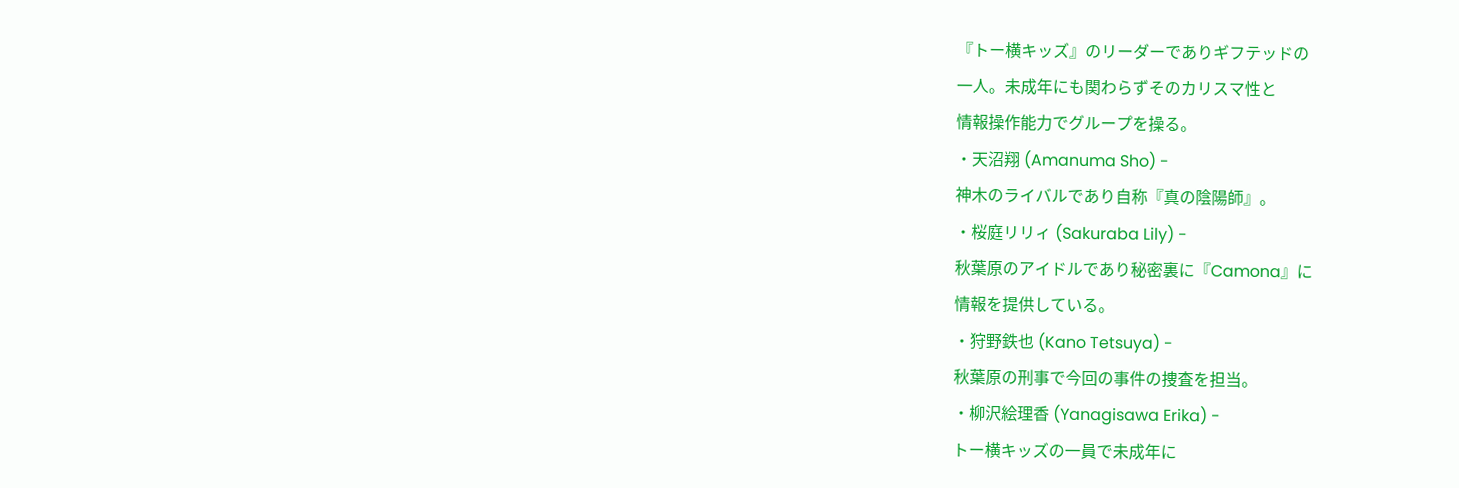『トー横キッズ』のリーダーでありギフテッドの
一人。未成年にも関わらずそのカリスマ性と
情報操作能力でグループを操る。
・天沼翔 (Amanuma Sho) -
神木のライバルであり自称『真の陰陽師』。
・桜庭リリィ (Sakuraba Lily) -
秋葉原のアイドルであり秘密裏に『Camona』に
情報を提供している。
・狩野鉄也 (Kano Tetsuya) -
秋葉原の刑事で今回の事件の捜査を担当。
・柳沢絵理香 (Yanagisawa Erika) -
トー横キッズの一員で未成年に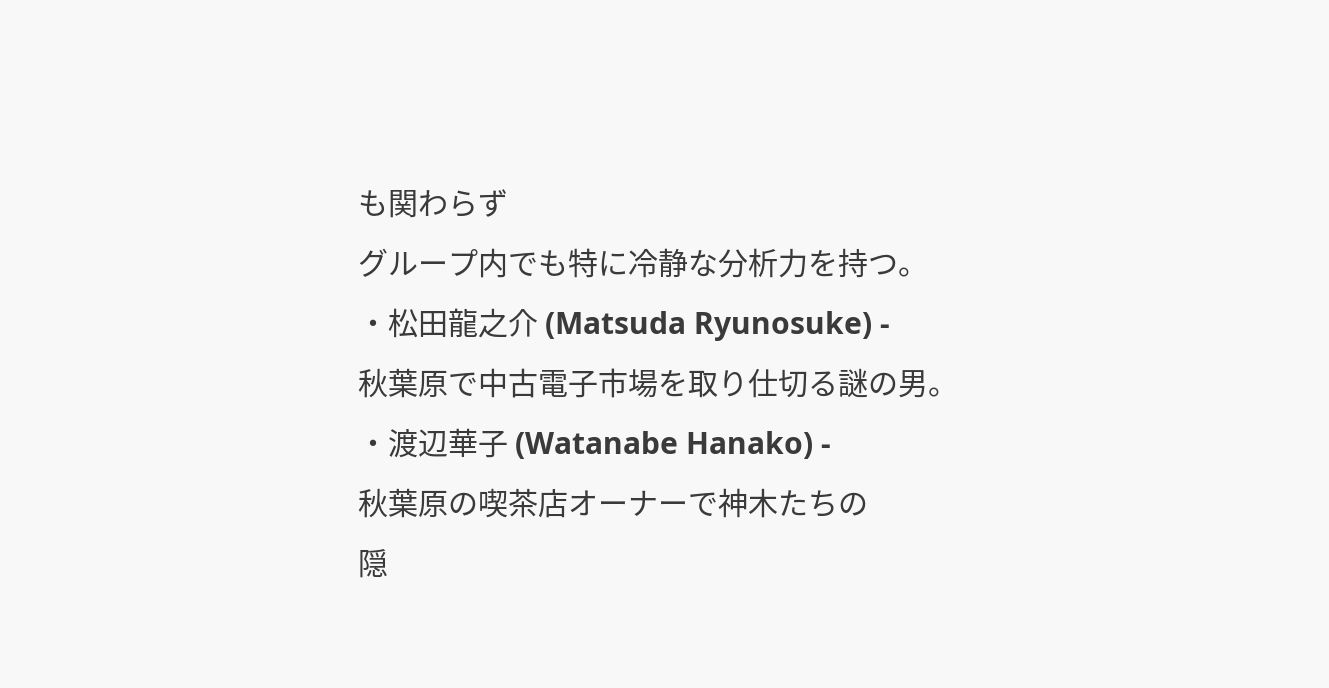も関わらず
グループ内でも特に冷静な分析力を持つ。
・松田龍之介 (Matsuda Ryunosuke) -
秋葉原で中古電子市場を取り仕切る謎の男。
・渡辺華子 (Watanabe Hanako) -
秋葉原の喫茶店オーナーで神木たちの
隠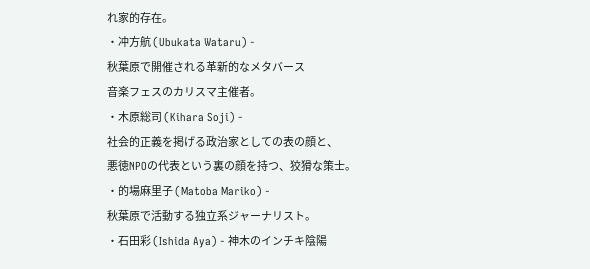れ家的存在。
・冲方航 (Ubukata Wataru) -
秋葉原で開催される革新的なメタバース
音楽フェスのカリスマ主催者。
・木原総司 (Kihara Soji) -
社会的正義を掲げる政治家としての表の顔と、
悪徳NPOの代表という裏の顔を持つ、狡猾な策士。
・的場麻里子 (Matoba Mariko) -
秋葉原で活動する独立系ジャーナリスト。
・石田彩 (Ishida Aya) - 神木のインチキ陰陽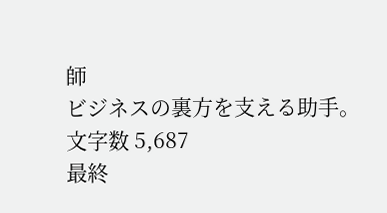師
ビジネスの裏方を支える助手。
文字数 5,687
最終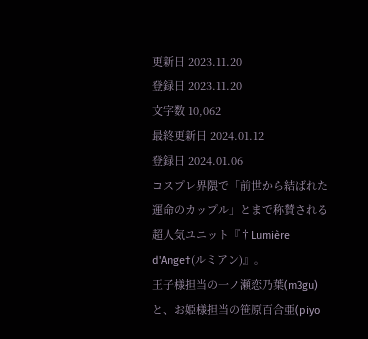更新日 2023.11.20
登録日 2023.11.20
文字数 10,062
最終更新日 2024.01.12
登録日 2024.01.06
コスプレ界隈で「前世から結ばれた運命のカップル」とまで称賛される超人気ユニット『†Lumière d'Ange†(ルミアン)』。
王子様担当の一ノ瀬恋乃葉(m3gu)と、お姫様担当の笹原百合亜(piyo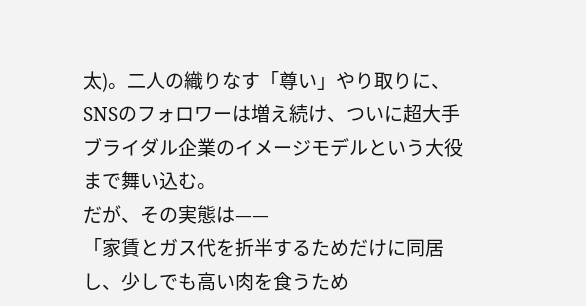太)。二人の織りなす「尊い」やり取りに、SNSのフォロワーは増え続け、ついに超大手ブライダル企業のイメージモデルという大役まで舞い込む。
だが、その実態は——
「家賃とガス代を折半するためだけに同居し、少しでも高い肉を食うため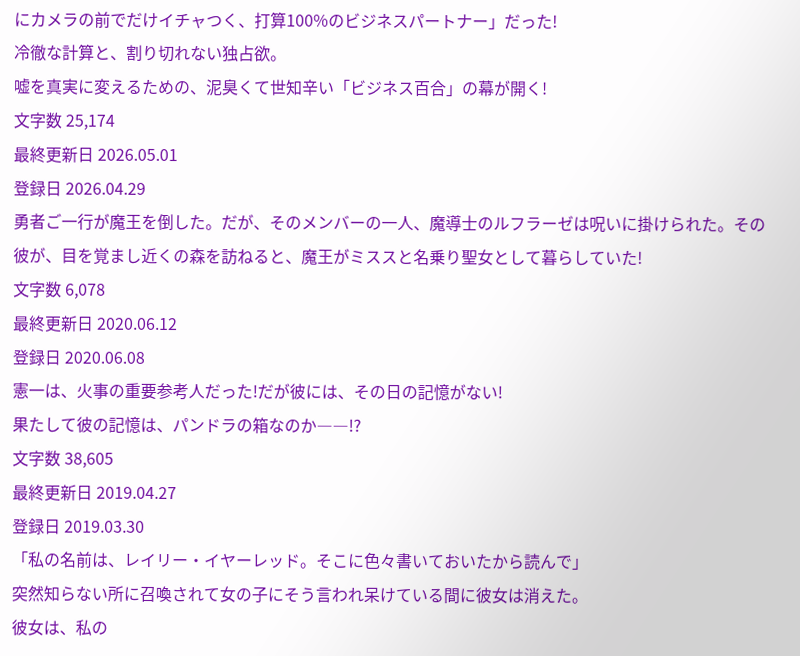にカメラの前でだけイチャつく、打算100%のビジネスパートナー」だった!
冷徹な計算と、割り切れない独占欲。
嘘を真実に変えるための、泥臭くて世知辛い「ビジネス百合」の幕が開く!
文字数 25,174
最終更新日 2026.05.01
登録日 2026.04.29
勇者ご一行が魔王を倒した。だが、そのメンバーの一人、魔導士のルフラーゼは呪いに掛けられた。その彼が、目を覚まし近くの森を訪ねると、魔王がミススと名乗り聖女として暮らしていた!
文字数 6,078
最終更新日 2020.06.12
登録日 2020.06.08
憲一は、火事の重要参考人だった!だが彼には、その日の記憶がない!
果たして彼の記憶は、パンドラの箱なのか――!?
文字数 38,605
最終更新日 2019.04.27
登録日 2019.03.30
「私の名前は、レイリー・イヤーレッド。そこに色々書いておいたから読んで」
突然知らない所に召喚されて女の子にそう言われ呆けている間に彼女は消えた。
彼女は、私の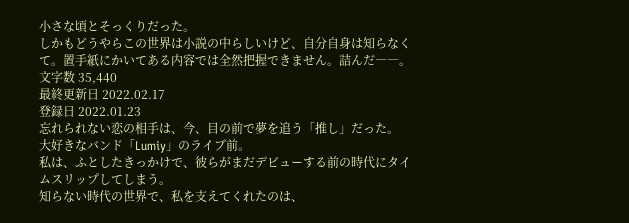小さな頃とそっくりだった。
しかもどうやらこの世界は小説の中らしいけど、自分自身は知らなくて。置手紙にかいてある内容では全然把握できません。詰んだ――。
文字数 35,440
最終更新日 2022.02.17
登録日 2022.01.23
忘れられない恋の相手は、今、目の前で夢を追う「推し」だった。
大好きなバンド「Lumiy」のライブ前。
私は、ふとしたきっかけで、彼らがまだデビューする前の時代にタイムスリップしてしまう。
知らない時代の世界で、私を支えてくれたのは、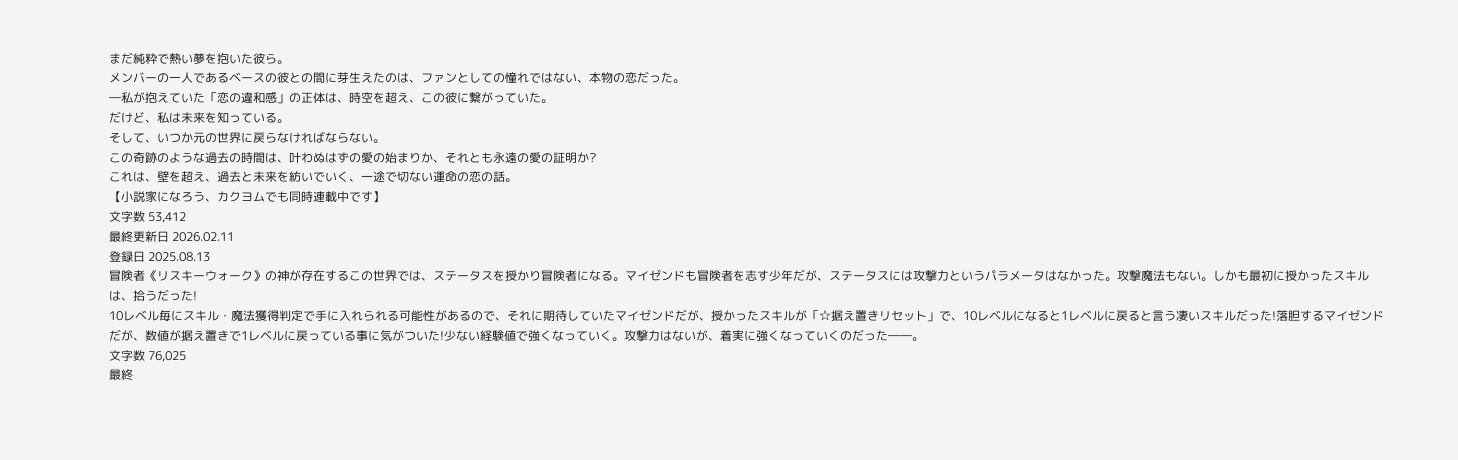まだ純粋で熱い夢を抱いた彼ら。
メンバーの一人であるベースの彼との間に芽生えたのは、ファンとしての憧れではない、本物の恋だった。
―私が抱えていた「恋の違和感」の正体は、時空を超え、この彼に繋がっていた。
だけど、私は未来を知っている。
そして、いつか元の世界に戻らなければならない。
この奇跡のような過去の時間は、叶わぬはずの愛の始まりか、それとも永遠の愛の証明か?
これは、壁を超え、過去と未来を紡いでいく、一途で切ない運命の恋の話。
【小説家になろう、カクヨムでも同時連載中です】
文字数 53,412
最終更新日 2026.02.11
登録日 2025.08.13
冒険者《リスキーウォーク》の神が存在するこの世界では、ステータスを授かり冒険者になる。マイゼンドも冒険者を志す少年だが、ステータスには攻撃力というパラメータはなかった。攻撃魔法もない。しかも最初に授かったスキルは、拾うだった!
10レベル毎にスキル・魔法獲得判定で手に入れられる可能性があるので、それに期待していたマイゼンドだが、授かったスキルが「☆据え置きリセット」で、10レベルになると1レベルに戻ると言う凄いスキルだった!落胆するマイゼンドだが、数値が据え置きで1レベルに戻っている事に気がついた!少ない経験値で強くなっていく。攻撃力はないが、着実に強くなっていくのだった――。
文字数 76,025
最終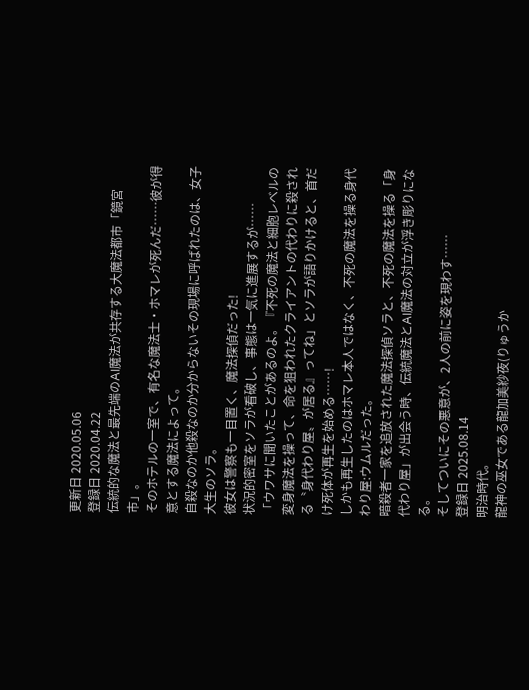更新日 2020.05.06
登録日 2020.04.22
伝統的な魔法と最先端のAI魔法が共存する大魔法都市「鏡宮市」。
そのホテルの一室で、有名な魔法士・ホマレが死んだ……彼が得意とする魔法によって。
自殺なのか他殺なのか分からないその現場に呼ばれたのは、女子大生のソラ。
彼女は警察も一目置く、魔法探偵だった!
状況的密室をソラが看破し、事態は一気に進展するが……
「ウワサに聞いたことがあるのよ。『不死の魔法と細胞レベルの変身魔法を操って、命を狙われたクライアントの代わりに殺される〝身代わり屋〟が居る』ってね」とソラが語りかけると、首だけ死体が再生を始める……!
しかも再生したのはホマレ本人ではなく、不死の魔法を操る身代わり屋:ウムルだった。
暗殺者一家を追放された魔法探偵ソラと、不死の魔法を操る「身代わり屋」が出会う時、伝統魔法とAI魔法の対立が浮き彫りになる。
そしてついにその悪意が、2人の前に姿を現わす……
登録日 2025.08.14
明治時代。
龍神の巫女である龍加美紗夜(りゅうか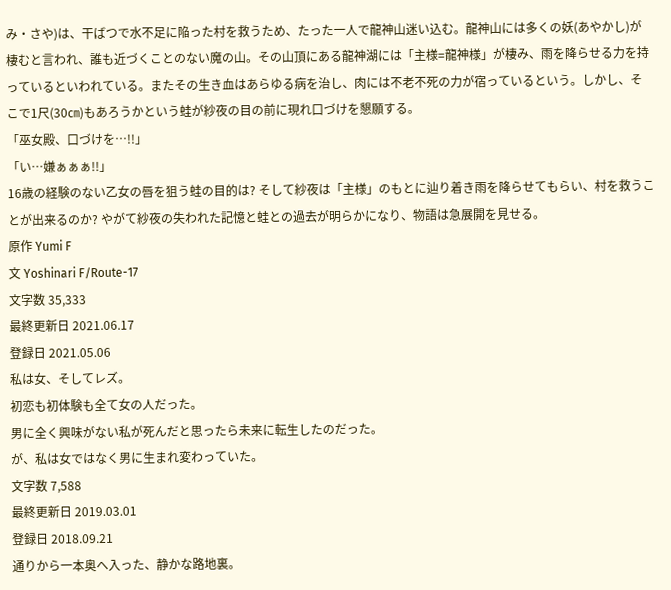み・さや)は、干ばつで水不足に陥った村を救うため、たった一人で龍神山迷い込む。龍神山には多くの妖(あやかし)が棲むと言われ、誰も近づくことのない魔の山。その山頂にある龍神湖には「主様=龍神様」が棲み、雨を降らせる力を持っているといわれている。またその生き血はあらゆる病を治し、肉には不老不死の力が宿っているという。しかし、そこで1尺(30㎝)もあろうかという蛙が紗夜の目の前に現れ口づけを懇願する。
「巫女殿、口づけを…!!」
「い…嫌ぁぁぁ!!」
16歳の経験のない乙女の唇を狙う蛙の目的は? そして紗夜は「主様」のもとに辿り着き雨を降らせてもらい、村を救うことが出来るのか? やがて紗夜の失われた記憶と蛙との過去が明らかになり、物語は急展開を見せる。
原作 Yumi F
文 Yoshinari F/Route-17
文字数 35,333
最終更新日 2021.06.17
登録日 2021.05.06
私は女、そしてレズ。
初恋も初体験も全て女の人だった。
男に全く興味がない私が死んだと思ったら未来に転生したのだった。
が、私は女ではなく男に生まれ変わっていた。
文字数 7,588
最終更新日 2019.03.01
登録日 2018.09.21
通りから一本奥へ入った、静かな路地裏。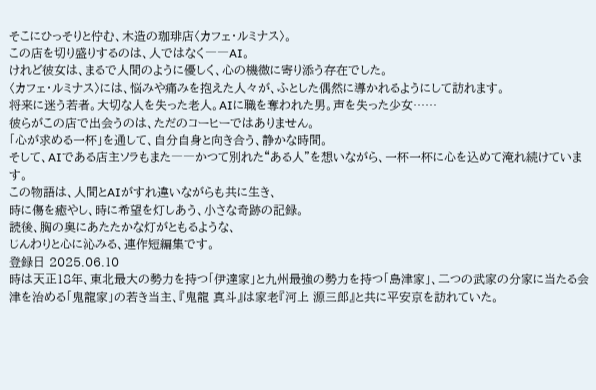そこにひっそりと佇む、木造の珈琲店〈カフェ・ルミナス〉。
この店を切り盛りするのは、人ではなく――AI。
けれど彼女は、まるで人間のように優しく、心の機微に寄り添う存在でした。
〈カフェ・ルミナス〉には、悩みや痛みを抱えた人々が、ふとした偶然に導かれるようにして訪れます。
将来に迷う若者。大切な人を失った老人。AIに職を奪われた男。声を失った少女……
彼らがこの店で出会うのは、ただのコーヒーではありません。
「心が求める一杯」を通して、自分自身と向き合う、静かな時間。
そして、AIである店主ソラもまた――かつて別れた“ある人”を想いながら、一杯一杯に心を込めて淹れ続けています。
この物語は、人間とAIがすれ違いながらも共に生き、
時に傷を癒やし、時に希望を灯しあう、小さな奇跡の記録。
読後、胸の奥にあたたかな灯がともるような、
じんわりと心に沁みる、連作短編集です。
登録日 2025.06.10
時は天正18年、東北最大の勢力を持つ「伊達家」と九州最強の勢力を持つ「島津家」、二つの武家の分家に当たる会津を治める「鬼龍家」の若き当主、『鬼龍 真斗』は家老『河上 源三郎』と共に平安京を訪れていた。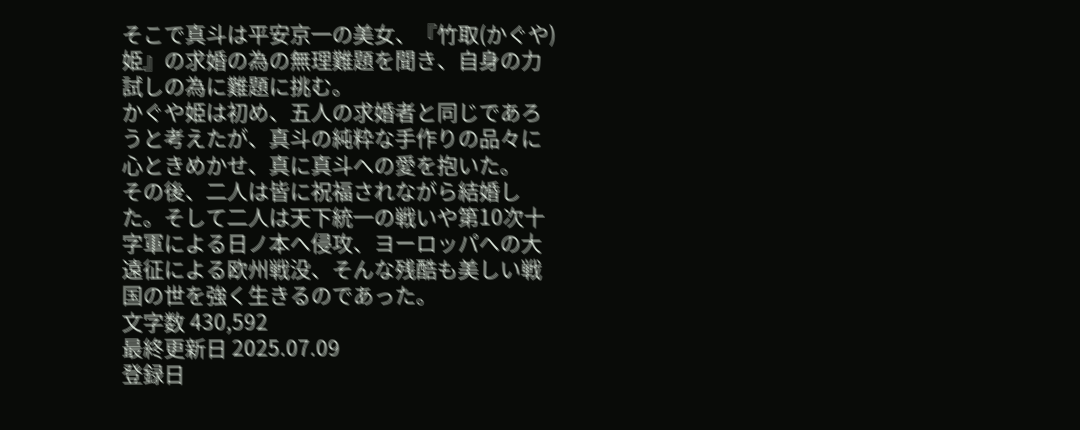そこで真斗は平安京一の美女、『竹取(かぐや)姫』の求婚の為の無理難題を聞き、自身の力試しの為に難題に挑む。
かぐや姫は初め、五人の求婚者と同じであろうと考えたが、真斗の純粋な手作りの品々に心ときめかせ、真に真斗への愛を抱いた。
その後、二人は皆に祝福されながら結婚した。そして二人は天下統一の戦いや第10次十字軍による日ノ本へ侵攻、ヨーロッパへの大遠征による欧州戦没、そんな残酷も美しい戦国の世を強く生きるのであった。
文字数 430,592
最終更新日 2025.07.09
登録日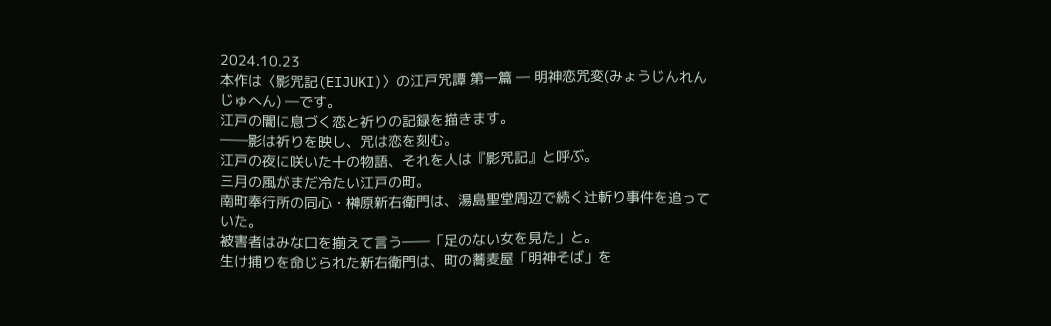2024.10.23
本作は〈影咒記(EIJUKI)〉の江戸咒譚 第一篇 ― 明神恋咒変(みょうじんれんじゅへん) ―です。
江戸の闇に息づく恋と祈りの記録を描きます。
――影は祈りを映し、咒は恋を刻む。
江戸の夜に咲いた十の物語、それを人は『影咒記』と呼ぶ。
三月の風がまだ冷たい江戸の町。
南町奉行所の同心・榊原新右衛門は、湯島聖堂周辺で続く辻斬り事件を追っていた。
被害者はみな口を揃えて言う――「足のない女を見た」と。
生け捕りを命じられた新右衛門は、町の蕎麦屋「明神そば」を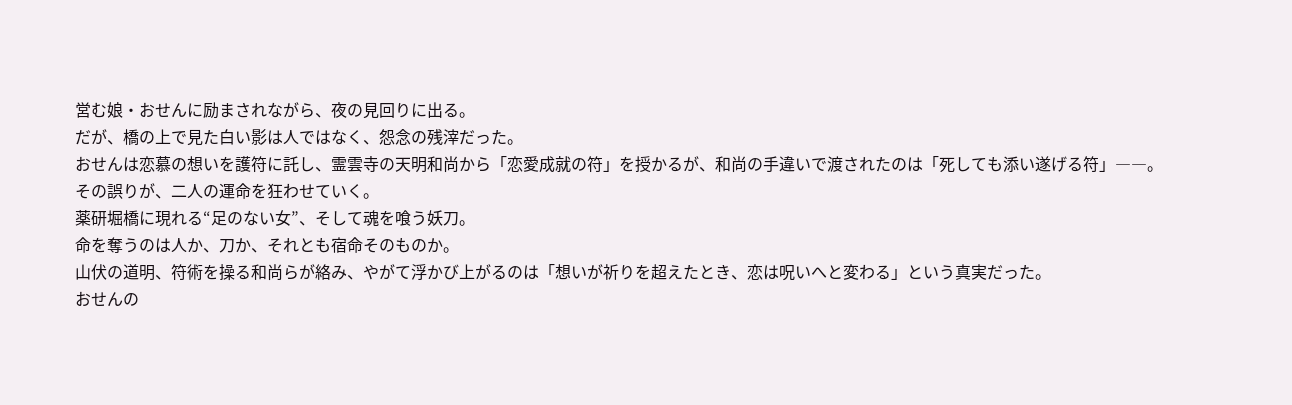営む娘・おせんに励まされながら、夜の見回りに出る。
だが、橋の上で見た白い影は人ではなく、怨念の残滓だった。
おせんは恋慕の想いを護符に託し、霊雲寺の天明和尚から「恋愛成就の符」を授かるが、和尚の手違いで渡されたのは「死しても添い遂げる符」――。
その誤りが、二人の運命を狂わせていく。
薬研堀橋に現れる“足のない女”、そして魂を喰う妖刀。
命を奪うのは人か、刀か、それとも宿命そのものか。
山伏の道明、符術を操る和尚らが絡み、やがて浮かび上がるのは「想いが祈りを超えたとき、恋は呪いへと変わる」という真実だった。
おせんの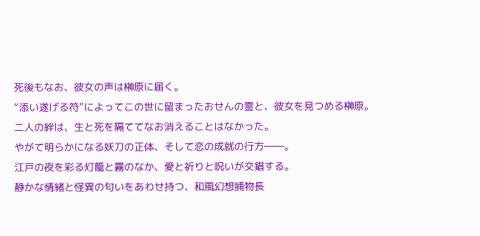死後もなお、彼女の声は榊原に届く。
“添い遂げる符”によってこの世に留まったおせんの霊と、彼女を見つめる榊原。
二人の絆は、生と死を隔ててなお消えることはなかった。
やがて明らかになる妖刀の正体、そして恋の成就の行方――。
江戸の夜を彩る灯籠と霧のなか、愛と祈りと呪いが交錯する。
静かな情緒と怪異の匂いをあわせ持つ、和風幻想捕物長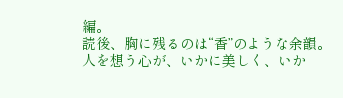編。
読後、胸に残るのは“香”のような余韻。
人を想う心が、いかに美しく、いか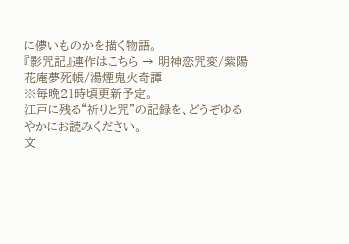に儚いものかを描く物語。
『影咒記』連作はこちら → 明神恋咒変/紫陽花庵夢死帳/湯煙鬼火奇譚
※毎晩21時頃更新予定。
江戸に残る“祈りと咒”の記録を、どうぞゆるやかにお読みください。
文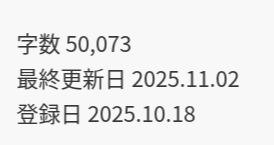字数 50,073
最終更新日 2025.11.02
登録日 2025.10.18